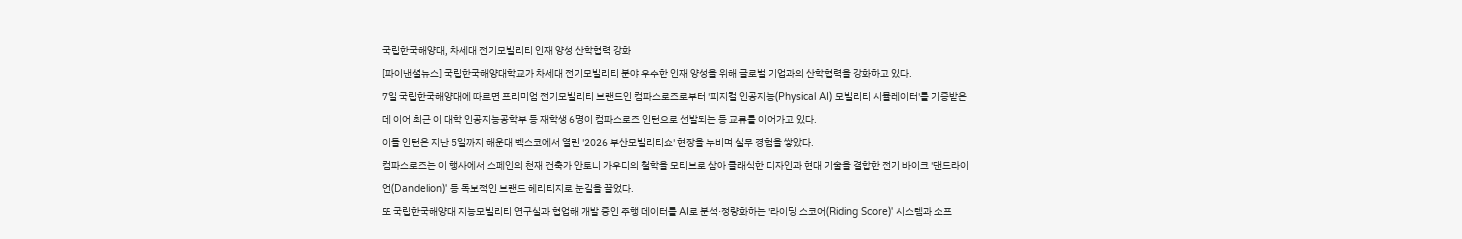국립한국해양대, 차세대 전기모빌리티 인재 양성 산학협력 강화
[파이낸셜뉴스] 국립한국해양대학교가 차세대 전기모빌리티 분야 우수한 인재 양성을 위해 글로벌 기업과의 산학협력을 강화하고 있다.
7일 국립한국해양대에 따르면 프리미엄 전기모빌리티 브랜드인 컴파스로즈로부터 '피지컬 인공지능(Physical AI) 모빌리티 시뮬레이터'를 기증받은데 이어 최근 이 대학 인공지능공학부 등 재학생 6명이 컴파스로즈 인턴으로 선발되는 등 교류를 이어가고 있다.
이들 인턴은 지난 5일까지 해운대 벡스코에서 열린 '2026 부산모빌리티쇼' 현장을 누비며 실무 경험을 쌓았다.
컴파스로즈는 이 행사에서 스페인의 천재 건축가 안토니 가우디의 철학을 모티브로 삼아 클래식한 디자인과 현대 기술을 결합한 전기 바이크 '댄드라이언(Dandelion)' 등 독보적인 브랜드 헤리티지로 눈길을 끌었다.
또 국립한국해양대 지능모빌리티 연구실과 협업해 개발 중인 주행 데이터를 AI로 분석·정량화하는 '라이딩 스코어(Riding Score)' 시스템과 소프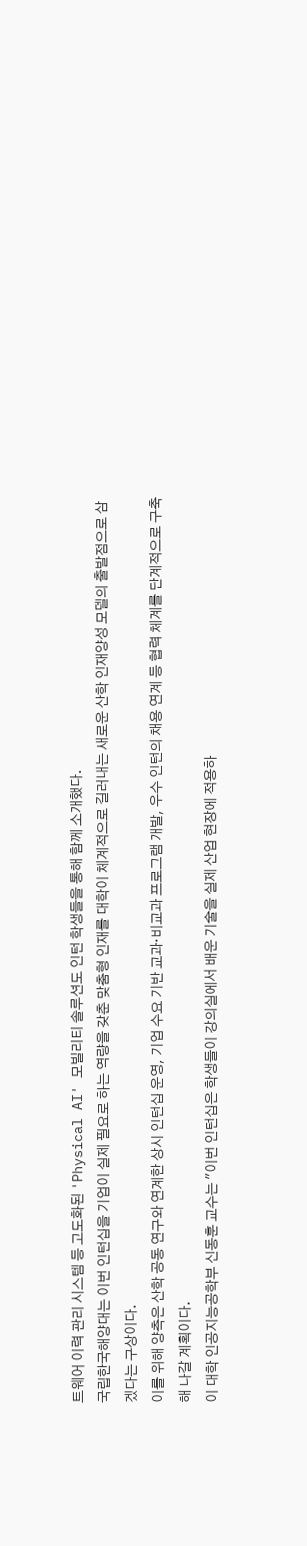트웨어 이력 관리 시스템 등 고도화된 'Physical AI' 모빌리티 솔루션도 인턴 학생들을 통해 함께 소개했다.
국립한국해양대는 이번 인턴십을 기업이 실제 필요로 하는 역량을 갖춘 맞춤형 인재를 대학이 체계적으로 길러내는 새로운 산학 인재양성 모델의 출발점으로 삼겠다는 구상이다.
이를 위해 양측은 산학 공동 연구와 연계한 상시 인턴십 운영, 기업 수요 기반 교과·비교과 프로그램 개발, 우수 인턴의 채용 연계 등 협력 체계를 단계적으로 구축해 나갈 계획이다.
이 대학 인공지능공학부 신동훈 교수는 "이번 인턴십은 학생들이 강의실에서 배운 기술을 실제 산업 현장에 적용하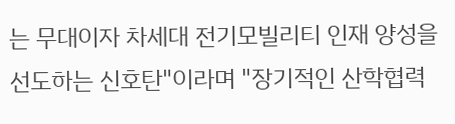는 무대이자 차세대 전기모빌리티 인재 양성을 선도하는 신호탄"이라며 "장기적인 산학협력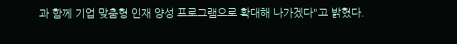과 함께 기업 맞춤형 인재 양성 프로그램으로 확대해 나가겠다"고 밝혔다.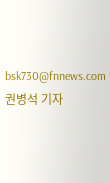bsk730@fnnews.com 권병석 기자